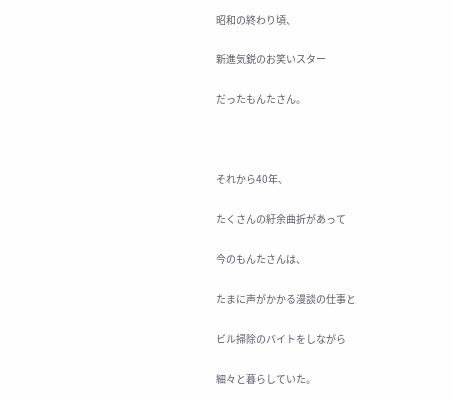昭和の終わり頃、

新進気鋭のお笑いスター

だったもんたさん。



それから40年、

たくさんの紆余曲折があって

今のもんたさんは、

たまに声がかかる漫談の仕事と

ビル掃除のバイトをしながら

細々と暮らしていた。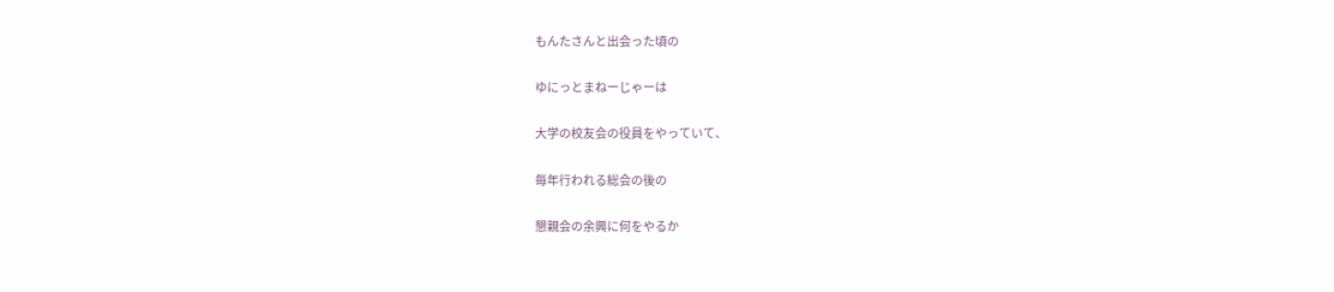もんたさんと出会った頃の

ゆにっとまねーじゃーは

大学の校友会の役員をやっていて、

毎年行われる総会の後の

懇親会の余興に何をやるか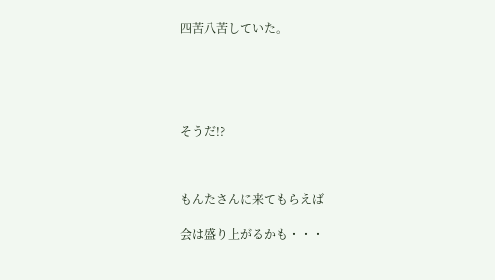四苦八苦していた。





そうだ!?



もんたさんに来てもらえば

会は盛り上がるかも・・・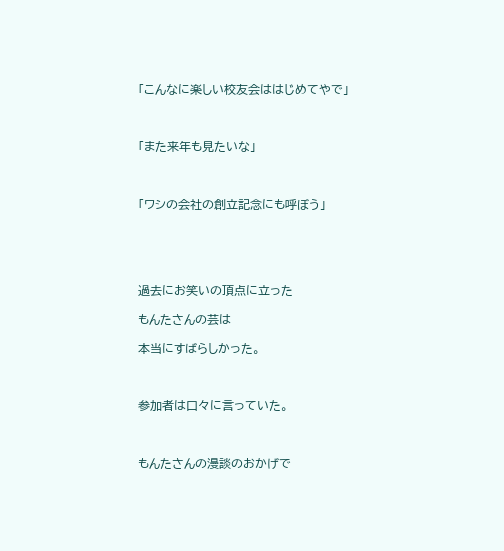「こんなに楽しい校友会ははじめてやで」



「また来年も見たいな」



「ワシの会社の創立記念にも呼ぼう」





過去にお笑いの頂点に立った

もんたさんの芸は

本当にすばらしかった。



参加者は口々に言っていた。



もんたさんの漫談のおかげで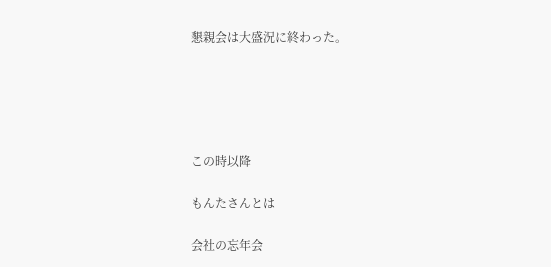懇親会は大盛況に終わった。





この時以降

もんたさんとは

会社の忘年会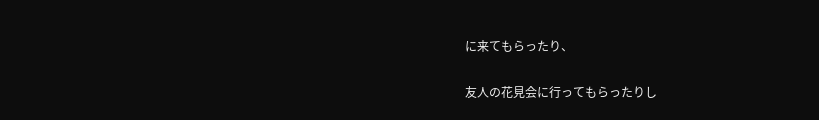に来てもらったり、

友人の花見会に行ってもらったりし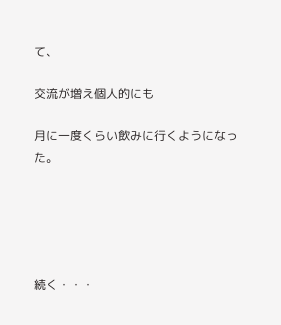て、

交流が増え個人的にも

月に一度くらい飲みに行くようになった。





続く・・・